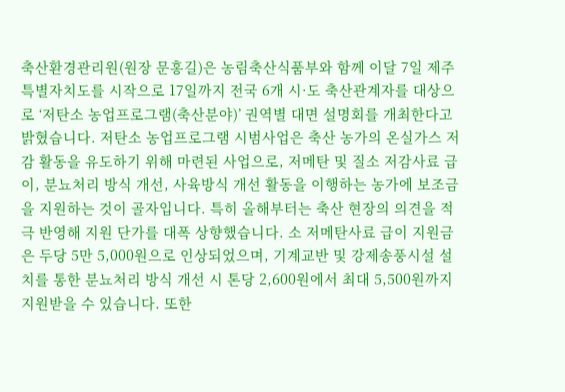축산환경관리원(원장 문홍길)은 농림축산식품부와 함께 이달 7일 제주특별자치도를 시작으로 17일까지 전국 6개 시·도 축산관계자를 대상으로 ‘저탄소 농업프로그램(축산분야)’ 권역별 대면 설명회를 개최한다고 밝혔습니다. 저탄소 농업프로그램 시범사업은 축산 농가의 온실가스 저감 활동을 유도하기 위해 마련된 사업으로, 저메탄 및 질소 저감사료 급이, 분뇨처리 방식 개선, 사육방식 개선 활동을 이행하는 농가에 보조금을 지원하는 것이 골자입니다. 특히 올해부터는 축산 현장의 의견을 적극 반영해 지원 단가를 대폭 상향했습니다. 소 저메탄사료 급이 지원금은 두당 5만 5,000원으로 인상되었으며, 기계교반 및 강제송풍시설 설치를 통한 분뇨처리 방식 개선 시 톤당 2,600원에서 최대 5,500원까지 지원받을 수 있습니다. 또한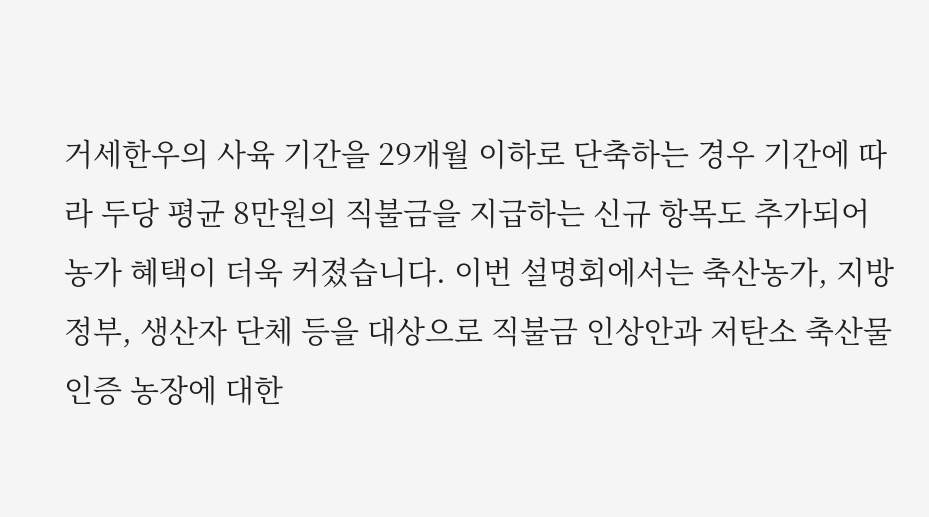거세한우의 사육 기간을 29개월 이하로 단축하는 경우 기간에 따라 두당 평균 8만원의 직불금을 지급하는 신규 항목도 추가되어 농가 혜택이 더욱 커졌습니다. 이번 설명회에서는 축산농가, 지방정부, 생산자 단체 등을 대상으로 직불금 인상안과 저탄소 축산물 인증 농장에 대한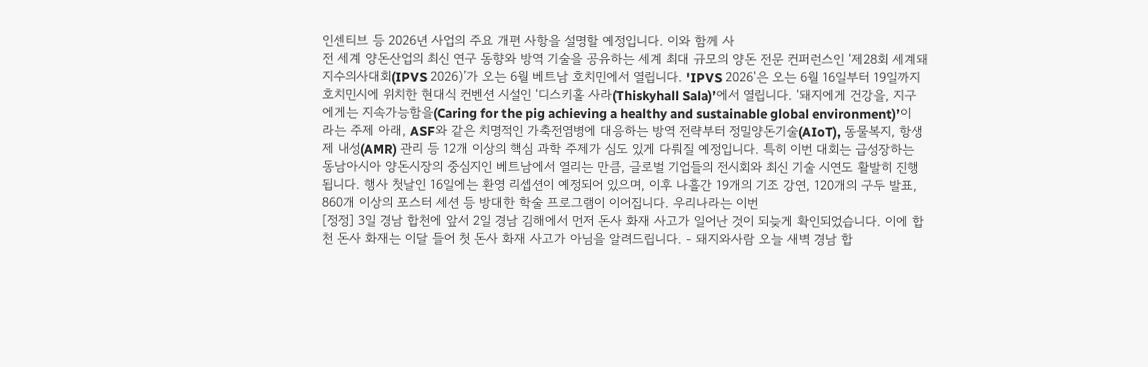인센티브 등 2026년 사업의 주요 개편 사항을 설명할 예정입니다. 이와 함께 사
전 세계 양돈산업의 최신 연구 동향와 방역 기술을 공유하는 세계 최대 규모의 양돈 전문 컨퍼런스인 ‘제28회 세계돼지수의사대회(IPVS 2026)’가 오는 6월 베트남 호치민에서 열립니다. 'IPVS 2026'은 오는 6월 16일부터 19일까지 호치민시에 위치한 현대식 컨벤션 시설인 ‘디스키홀 사라(Thiskyhall Sala)’에서 열립니다. ‘돼지에게 건강을, 지구에게는 지속가능함을(Caring for the pig achieving a healthy and sustainable global environment)’이라는 주제 아래, ASF와 같은 치명적인 가축전염병에 대응하는 방역 전략부터 정밀양돈기술(AIoT), 동물복지, 항생제 내성(AMR) 관리 등 12개 이상의 핵심 과학 주제가 심도 있게 다뤄질 예정입니다. 특히 이번 대회는 급성장하는 동남아시아 양돈시장의 중심지인 베트남에서 열리는 만큼, 글로벌 기업들의 전시회와 최신 기술 시연도 활발히 진행됩니다. 행사 첫날인 16일에는 환영 리셉션이 예정되어 있으며, 이후 나흘간 19개의 기조 강연, 120개의 구두 발표, 860개 이상의 포스터 세션 등 방대한 학술 프로그램이 이어집니다. 우리나라는 이번
[정정] 3일 경남 합천에 앞서 2일 경남 김해에서 먼저 돈사 화재 사고가 일어난 것이 되늦게 확인되었습니다. 이에 합천 돈사 화재는 이달 들어 첫 돈사 화재 사고가 아님을 알려드립니다. - 돼지와사람 오늘 새벽 경남 합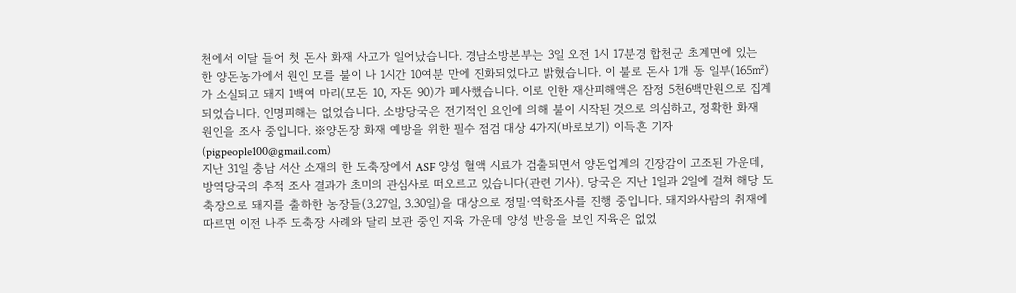천에서 이달 들어 첫 돈사 화재 사고가 일어났습니다. 경남소방본부는 3일 오전 1시 17분경 합천군 초계면에 있는 한 양돈농가에서 원인 모를 불이 나 1시간 10여분 만에 진화되었다고 밝혔습니다. 이 불로 돈사 1개 동 일부(165㎡)가 소실되고 돼지 1백여 마리(모돈 10, 자돈 90)가 폐사했습니다. 이로 인한 재산피해액은 잠정 5천6백만원으로 집계되었습니다. 인명피해는 없었습니다. 소방당국은 전기적인 요인에 의해 불이 시작된 것으로 의심하고, 정확한 화재 원인을 조사 중입니다. ※양돈장 화재 예방을 위한 필수 점검 대상 4가지(바로보기) 이득흔 기자(pigpeople100@gmail.com)
지난 31일 충남 서산 소재의 한 도축장에서 ASF 양성 혈액 시료가 검출되면서 양돈업계의 긴장감이 고조된 가운데, 방역당국의 추적 조사 결과가 초미의 관심사로 떠오르고 있습니다(관련 기사). 당국은 지난 1일과 2일에 걸쳐 해당 도축장으로 돼지를 출하한 농장들(3.27일, 3.30일)을 대상으로 정밀·역학조사를 진행 중입니다. 돼지와사람의 취재에 따르면 이전 나주 도축장 사례와 달리 보관 중인 지육 가운데 양성 반응을 보인 지육은 없었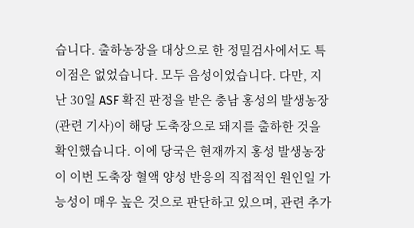습니다. 출하농장을 대상으로 한 정밀검사에서도 특이점은 없었습니다. 모두 음성이었습니다. 다만, 지난 30일 ASF 확진 판정을 받은 충남 홍성의 발생농장(관련 기사)이 해당 도축장으로 돼지를 출하한 것을 확인했습니다. 이에 당국은 현재까지 홍성 발생농장이 이번 도축장 혈액 양성 반응의 직접적인 원인일 가능성이 매우 높은 것으로 판단하고 있으며, 관련 추가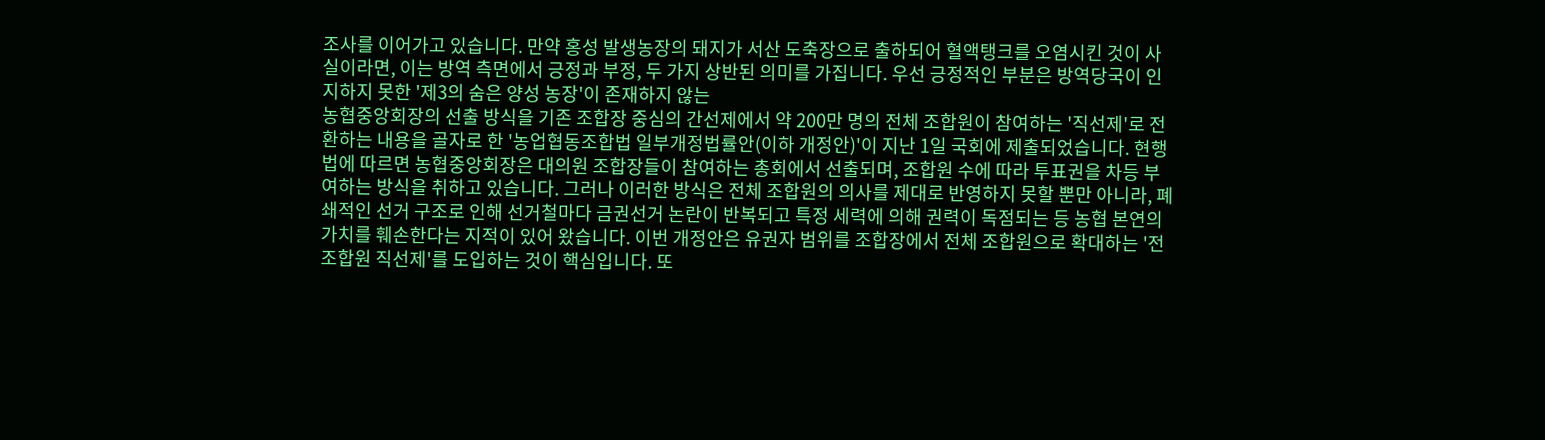조사를 이어가고 있습니다. 만약 홍성 발생농장의 돼지가 서산 도축장으로 출하되어 혈액탱크를 오염시킨 것이 사실이라면, 이는 방역 측면에서 긍정과 부정, 두 가지 상반된 의미를 가집니다. 우선 긍정적인 부분은 방역당국이 인지하지 못한 '제3의 숨은 양성 농장'이 존재하지 않는
농협중앙회장의 선출 방식을 기존 조합장 중심의 간선제에서 약 200만 명의 전체 조합원이 참여하는 '직선제'로 전환하는 내용을 골자로 한 '농업협동조합법 일부개정법률안(이하 개정안)'이 지난 1일 국회에 제출되었습니다. 현행법에 따르면 농협중앙회장은 대의원 조합장들이 참여하는 총회에서 선출되며, 조합원 수에 따라 투표권을 차등 부여하는 방식을 취하고 있습니다. 그러나 이러한 방식은 전체 조합원의 의사를 제대로 반영하지 못할 뿐만 아니라, 폐쇄적인 선거 구조로 인해 선거철마다 금권선거 논란이 반복되고 특정 세력에 의해 권력이 독점되는 등 농협 본연의 가치를 훼손한다는 지적이 있어 왔습니다. 이번 개정안은 유권자 범위를 조합장에서 전체 조합원으로 확대하는 '전 조합원 직선제'를 도입하는 것이 핵심입니다. 또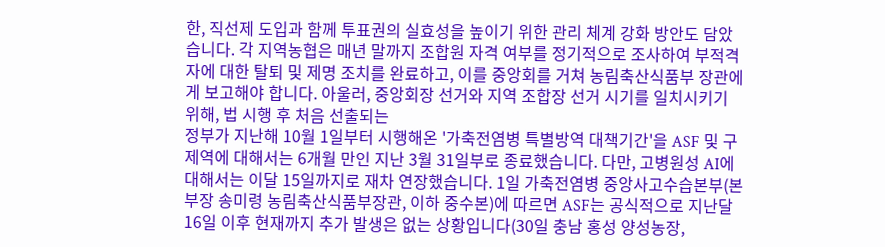한, 직선제 도입과 함께 투표권의 실효성을 높이기 위한 관리 체계 강화 방안도 담았습니다. 각 지역농협은 매년 말까지 조합원 자격 여부를 정기적으로 조사하여 부적격자에 대한 탈퇴 및 제명 조치를 완료하고, 이를 중앙회를 거쳐 농림축산식품부 장관에게 보고해야 합니다. 아울러, 중앙회장 선거와 지역 조합장 선거 시기를 일치시키기 위해, 법 시행 후 처음 선출되는
정부가 지난해 10월 1일부터 시행해온 '가축전염병 특별방역 대책기간'을 ASF 및 구제역에 대해서는 6개월 만인 지난 3월 31일부로 종료했습니다. 다만, 고병원성 AI에 대해서는 이달 15일까지로 재차 연장했습니다. 1일 가축전염병 중앙사고수습본부(본부장 송미령 농림축산식품부장관, 이하 중수본)에 따르면 ASF는 공식적으로 지난달 16일 이후 현재까지 추가 발생은 없는 상황입니다(30일 충남 홍성 양성농장,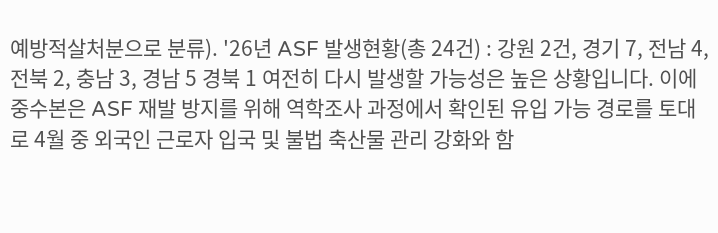예방적살처분으로 분류). '26년 ASF 발생현황(총 24건) : 강원 2건, 경기 7, 전남 4, 전북 2, 충남 3, 경남 5 경북 1 여전히 다시 발생할 가능성은 높은 상황입니다. 이에 중수본은 ASF 재발 방지를 위해 역학조사 과정에서 확인된 유입 가능 경로를 토대로 4월 중 외국인 근로자 입국 및 불법 축산물 관리 강화와 함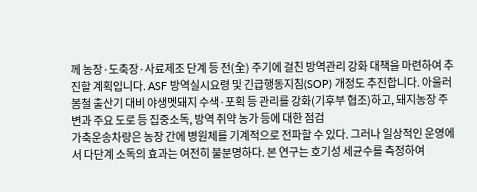께 농장·도축장·사료제조 단계 등 전(全) 주기에 걸친 방역관리 강화 대책을 마련하여 추진할 계획입니다. ASF 방역실시요령 및 긴급행동지침(SOP) 개정도 추진합니다. 아울러 봄철 출산기 대비 야생멧돼지 수색·포획 등 관리를 강화(기후부 협조)하고, 돼지농장 주변과 주요 도로 등 집중소독, 방역 취약 농가 등에 대한 점검
가축운송차량은 농장 간에 병원체를 기계적으로 전파할 수 있다. 그러나 일상적인 운영에서 다단계 소독의 효과는 여전히 불분명하다. 본 연구는 호기성 세균수를 측정하여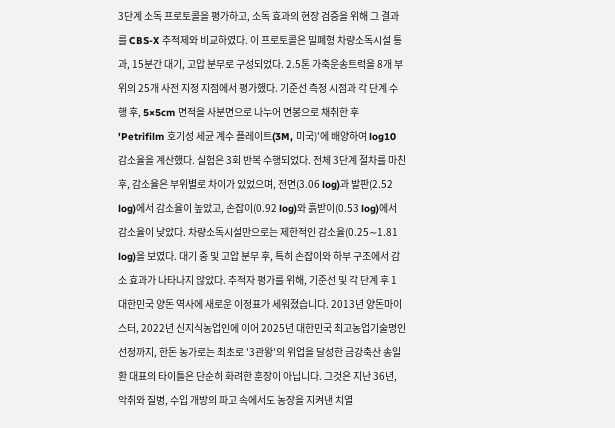3단계 소독 프로토콜을 평가하고, 소독 효과의 현장 검증을 위해 그 결과를 CBS-X 추적제와 비교하였다. 이 프로토콜은 밀폐형 차량소독시설 통과, 15분간 대기, 고압 분무로 구성되었다. 2.5톤 가축운송트럭을 8개 부위의 25개 사전 지정 지점에서 평가했다. 기준선 측정 시점과 각 단계 수행 후, 5×5cm 면적을 사분면으로 나누어 면봉으로 채취한 후 'Petrifilm 호기성 세균 계수 플레이트(3M, 미국)'에 배양하여 log10 감소율을 계산했다. 실험은 3회 반복 수행되었다. 전체 3단계 절차를 마친 후, 감소율은 부위별로 차이가 있었으며, 전면(3.06 log)과 발판(2.52 log)에서 감소율이 높았고, 손잡이(0.92 log)와 흙받이(0.53 log)에서 감소율이 낮았다. 차량소독시설만으로는 제한적인 감소율(0.25∼1.81 log)을 보였다. 대기 중 및 고압 분무 후, 특히 손잡이와 하부 구조에서 감소 효과가 나타나지 않았다. 추적자 평가를 위해, 기준선 및 각 단계 후 1
대한민국 양돈 역사에 새로운 이정표가 세워졌습니다. 2013년 양돈마이스터, 2022년 신지식농업인에 이어 2025년 대한민국 최고농업기술명인 선정까지, 한돈 농가로는 최초로 '3관왕'의 위업을 달성한 금강축산 송일환 대표의 타이틀은 단순히 화려한 훈장이 아닙니다. 그것은 지난 36년, 악취와 질병, 수입 개방의 파고 속에서도 농장을 지켜낸 치열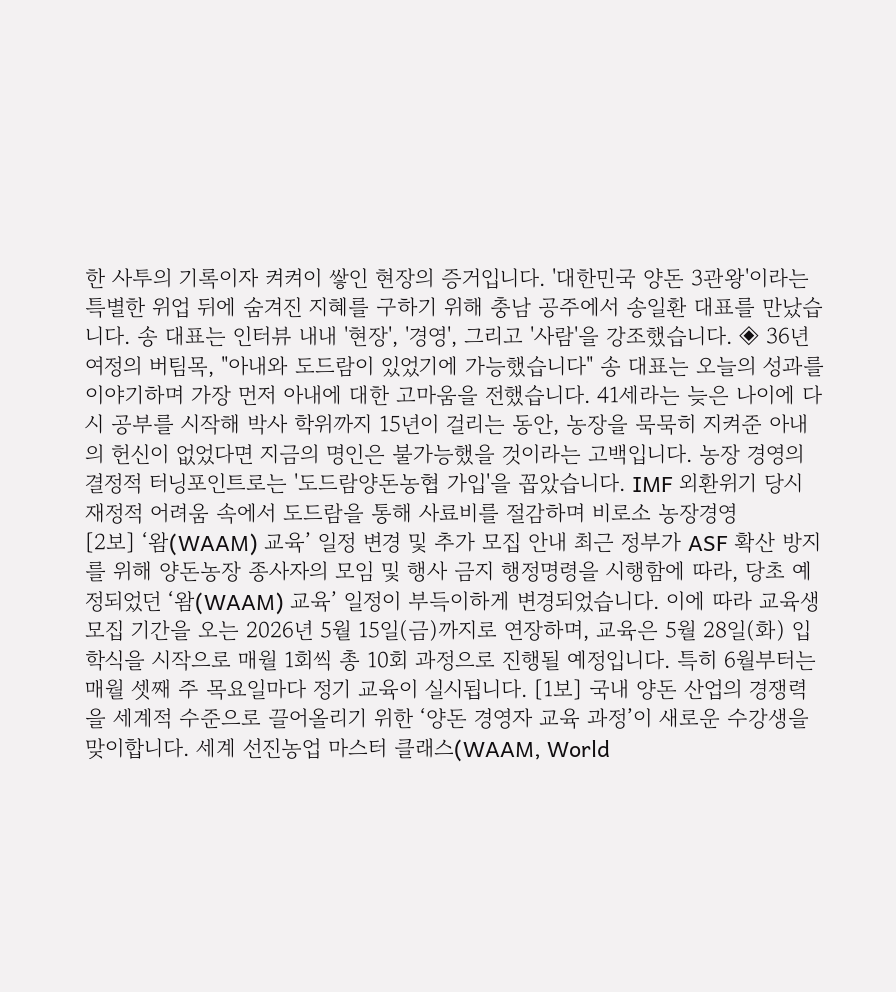한 사투의 기록이자 켜켜이 쌓인 현장의 증거입니다. '대한민국 양돈 3관왕'이라는 특별한 위업 뒤에 숨겨진 지혜를 구하기 위해 충남 공주에서 송일환 대표를 만났습니다. 송 대표는 인터뷰 내내 '현장', '경영', 그리고 '사람'을 강조했습니다. ◈ 36년 여정의 버팀목, "아내와 도드람이 있었기에 가능했습니다" 송 대표는 오늘의 성과를 이야기하며 가장 먼저 아내에 대한 고마움을 전했습니다. 41세라는 늦은 나이에 다시 공부를 시작해 박사 학위까지 15년이 걸리는 동안, 농장을 묵묵히 지켜준 아내의 헌신이 없었다면 지금의 명인은 불가능했을 것이라는 고백입니다. 농장 경영의 결정적 터닝포인트로는 '도드람양돈농협 가입'을 꼽았습니다. IMF 외환위기 당시 재정적 어려움 속에서 도드람을 통해 사료비를 절감하며 비로소 농장경영
[2보] ‘왐(WAAM) 교육’ 일정 변경 및 추가 모집 안내 최근 정부가 ASF 확산 방지를 위해 양돈농장 종사자의 모임 및 행사 금지 행정명령을 시행함에 따라, 당초 예정되었던 ‘왐(WAAM) 교육’ 일정이 부득이하게 변경되었습니다. 이에 따라 교육생 모집 기간을 오는 2026년 5월 15일(금)까지로 연장하며, 교육은 5월 28일(화) 입학식을 시작으로 매월 1회씩 총 10회 과정으로 진행될 예정입니다. 특히 6월부터는 매월 셋째 주 목요일마다 정기 교육이 실시됩니다. [1보] 국내 양돈 산업의 경쟁력을 세계적 수준으로 끌어올리기 위한 ‘양돈 경영자 교육 과정’이 새로운 수강생을 맞이합니다. 세계 선진농업 마스터 클래스(WAAM, World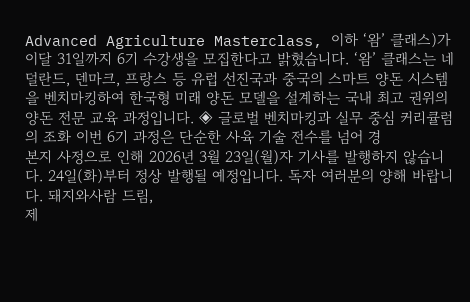Advanced Agriculture Masterclass, 이하 ‘왐’ 클래스)가 이달 31일까지 6기 수강생을 모집한다고 밝혔습니다. ‘왐’ 클래스는 네덜란드, 덴마크, 프랑스 등 유럽 선진국과 중국의 스마트 양돈 시스템을 벤치마킹하여 한국형 미래 양돈 모델을 설계하는 국내 최고 권위의 양돈 전문 교육 과정입니다. ◈ 글로벌 벤치마킹과 실무 중심 커리큘럼의 조화 이번 6기 과정은 단순한 사육 기술 전수를 넘어 경
본지 사정으로 인해 2026년 3월 23일(월)자 기사를 발행하지 않습니다. 24일(화)부터 정상 발행될 예정입니다. 독자 여러분의 양해 바랍니다. 돼지와사람 드림,
제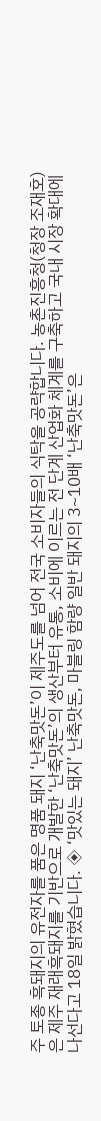주 토종 흑돼지의 유전자를 품은 명품 돼지 ‘난축맛돈’이 제주도를 넘어 전국 소비자들의 식탁을 공략합니다. 농촌진흥청(청장 조재호)은 제주 재래흑돼지를 기반으로 개발한 ‘난축맛돈’의 생산부터 유통, 소비에 이르는 전 단계 산업화 체계를 구축하고 국내 시장 확대에 나선다고 18일 밝혔습니다. ◈ ‘맛있는 돼지’ 난축맛돈, 마블링 함량 일반 돼지의 3~10배 ‘난축맛돈’은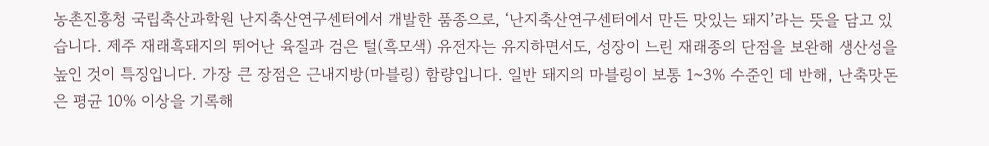농촌진흥청 국립축산과학원 난지축산연구센터에서 개발한 품종으로, ‘난지축산연구센터에서 만든 맛있는 돼지’라는 뜻을 담고 있습니다. 제주 재래흑돼지의 뛰어난 육질과 검은 털(흑모색) 유전자는 유지하면서도, 성장이 느린 재래종의 단점을 보완해 생산성을 높인 것이 특징입니다. 가장 큰 장점은 근내지방(마블링) 함량입니다. 일반 돼지의 마블링이 보통 1~3% 수준인 데 반해, 난축맛돈은 평균 10% 이상을 기록해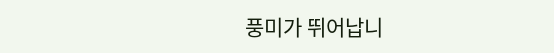풍미가 뛰어납니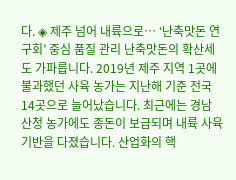다. ◈ 제주 넘어 내륙으로… ‘난축맛돈 연구회’ 중심 품질 관리 난축맛돈의 확산세도 가파릅니다. 2019년 제주 지역 1곳에 불과했던 사육 농가는 지난해 기준 전국 14곳으로 늘어났습니다. 최근에는 경남 산청 농가에도 종돈이 보급되며 내륙 사육 기반을 다졌습니다. 산업화의 핵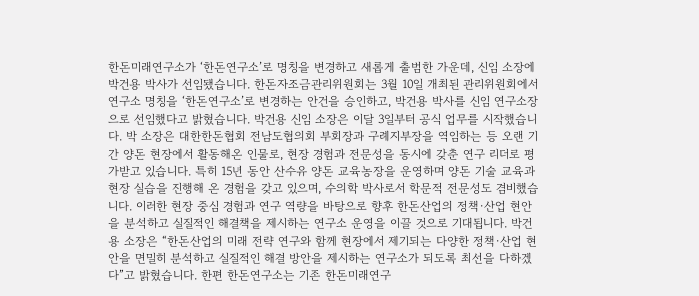한돈미래연구소가 ‘한돈연구소’로 명칭을 변경하고 새롭게 출범한 가운데, 신임 소장에 박건용 박사가 선임됐습니다. 한돈자조금관리위원회는 3월 10일 개최된 관리위원회에서 연구소 명칭을 ‘한돈연구소’로 변경하는 안건을 승인하고, 박건용 박사를 신임 연구소장으로 선임했다고 밝혔습니다. 박건용 신임 소장은 이달 3일부터 공식 업무를 시작했습니다. 박 소장은 대한한돈협회 전남도협의회 부회장과 구례지부장을 역임하는 등 오랜 기간 양돈 현장에서 활동해온 인물로, 현장 경험과 전문성을 동시에 갖춘 연구 리더로 평가받고 있습니다. 특히 15년 동안 산수유 양돈 교육농장을 운영하며 양돈 기술 교육과 현장 실습을 진행해 온 경험을 갖고 있으며, 수의학 박사로서 학문적 전문성도 겸비했습니다. 이러한 현장 중심 경험과 연구 역량을 바탕으로 향후 한돈산업의 정책·산업 현안을 분석하고 실질적인 해결책을 제시하는 연구소 운영을 이끌 것으로 기대됩니다. 박건용 소장은 “한돈산업의 미래 전략 연구와 함께 현장에서 제기되는 다양한 정책·산업 현안을 면밀히 분석하고 실질적인 해결 방안을 제시하는 연구소가 되도록 최선을 다하겠다”고 밝혔습니다. 한편 한돈연구소는 기존 한돈미래연구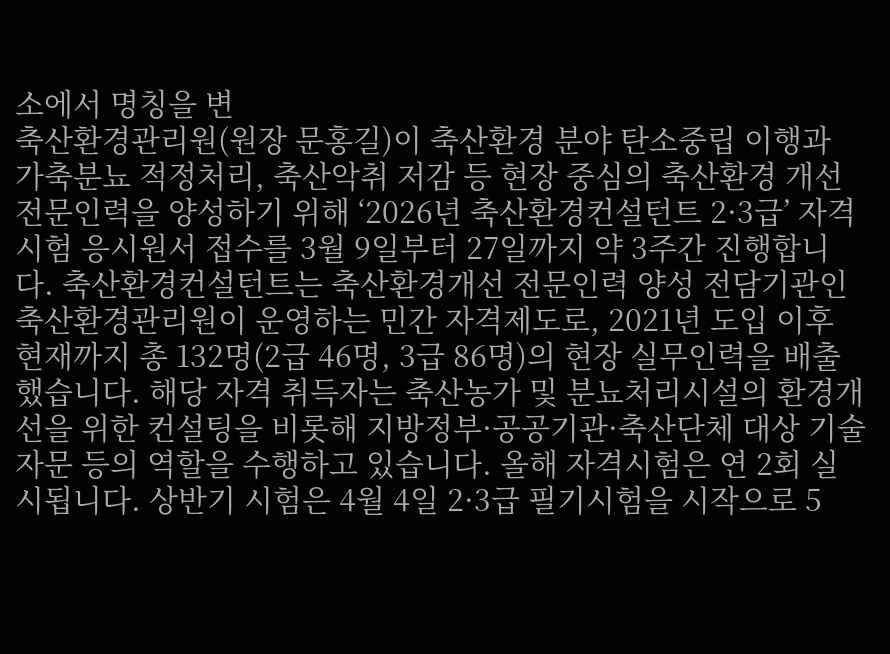소에서 명칭을 변
축산환경관리원(원장 문홍길)이 축산환경 분야 탄소중립 이행과 가축분뇨 적정처리, 축산악취 저감 등 현장 중심의 축산환경 개선 전문인력을 양성하기 위해 ‘2026년 축산환경컨설턴트 2·3급’ 자격시험 응시원서 접수를 3월 9일부터 27일까지 약 3주간 진행합니다. 축산환경컨설턴트는 축산환경개선 전문인력 양성 전담기관인 축산환경관리원이 운영하는 민간 자격제도로, 2021년 도입 이후 현재까지 총 132명(2급 46명, 3급 86명)의 현장 실무인력을 배출했습니다. 해당 자격 취득자는 축산농가 및 분뇨처리시설의 환경개선을 위한 컨설팅을 비롯해 지방정부·공공기관·축산단체 대상 기술자문 등의 역할을 수행하고 있습니다. 올해 자격시험은 연 2회 실시됩니다. 상반기 시험은 4월 4일 2·3급 필기시험을 시작으로 5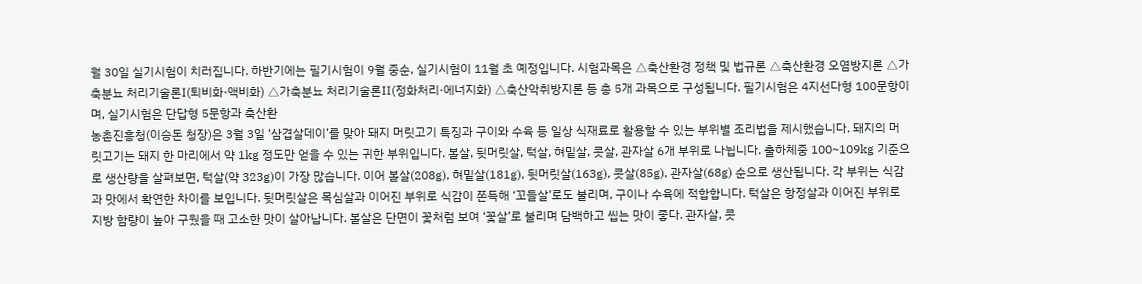월 30일 실기시험이 치러집니다. 하반기에는 필기시험이 9월 중순, 실기시험이 11월 초 예정입니다. 시험과목은 △축산환경 정책 및 법규론 △축산환경 오염방지론 △가축분뇨 처리기술론Ⅰ(퇴비화·액비화) △가축분뇨 처리기술론Ⅱ(정화처리·에너지화) △축산악취방지론 등 총 5개 과목으로 구성됩니다. 필기시험은 4지선다형 100문항이며, 실기시험은 단답형 5문항과 축산환
농촌진흥청(이승돈 청장)은 3월 3일 ‘삼겹살데이’를 맞아 돼지 머릿고기 특징과 구이와 수육 등 일상 식재료로 활용할 수 있는 부위별 조리법을 제시했습니다. 돼지의 머릿고기는 돼지 한 마리에서 약 1kg 정도만 얻을 수 있는 귀한 부위입니다. 볼살, 뒷머릿살, 턱살, 혀밑살, 콧살, 관자살 6개 부위로 나뉩니다. 출하체중 100~109kg 기준으로 생산량을 살펴보면, 턱살(약 323g)이 가장 많습니다. 이어 볼살(208g), 혀밑살(181g), 뒷머릿살(163g), 콧살(85g), 관자살(68g) 순으로 생산됩니다. 각 부위는 식감과 맛에서 확연한 차이를 보입니다. 뒷머릿살은 목심살과 이어진 부위로 식감이 쫀득해 ‘꼬들살’로도 불리며, 구이나 수육에 적합합니다. 턱살은 항정살과 이어진 부위로 지방 함량이 높아 구웠을 때 고소한 맛이 살아납니다. 볼살은 단면이 꽃처럼 보여 ‘꽃살’로 불리며 담백하고 씹는 맛이 좋다. 관자살, 콧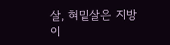살, 혀밑살은 지방이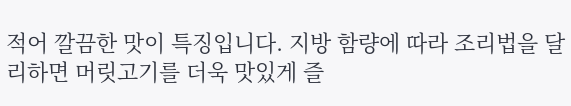적어 깔끔한 맛이 특징입니다. 지방 함량에 따라 조리법을 달리하면 머릿고기를 더욱 맛있게 즐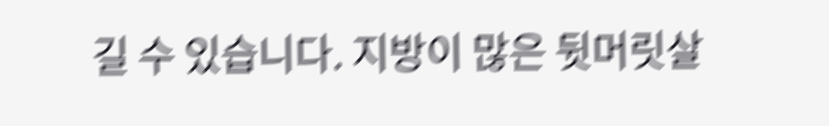길 수 있습니다. 지방이 많은 뒷머릿살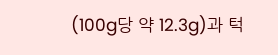(100g당 약 12.3g)과 턱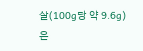살(100g당 약 9.6g)은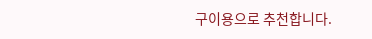구이용으로 추천합니다.